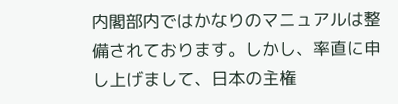内閣部内ではかなりのマニュアルは整備されております。しかし、率直に申し上げまして、日本の主権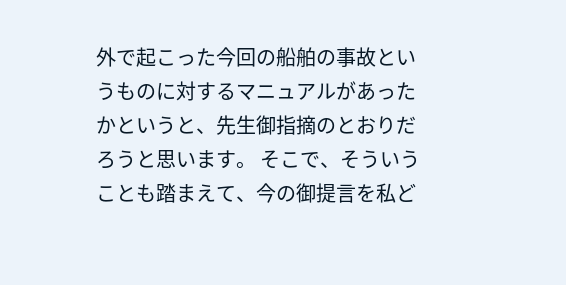外で起こった今回の船舶の事故というものに対するマニュアルがあったかというと、先生御指摘のとおりだろうと思います。 そこで、そういうことも踏まえて、今の御提言を私ど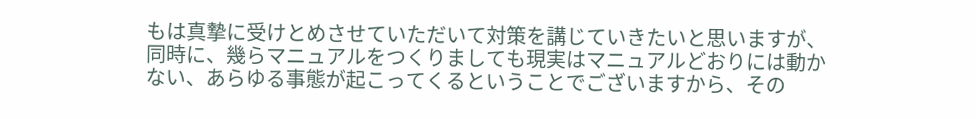もは真摯に受けとめさせていただいて対策を講じていきたいと思いますが、同時に、幾らマニュアルをつくりましても現実はマニュアルどおりには動かない、あらゆる事態が起こってくるということでございますから、その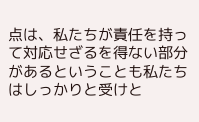点は、私たちが責任を持って対応せざるを得ない部分があるということも私たちはしっかりと受けと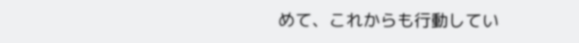めて、これからも行動してい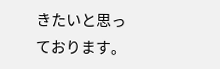きたいと思っております。